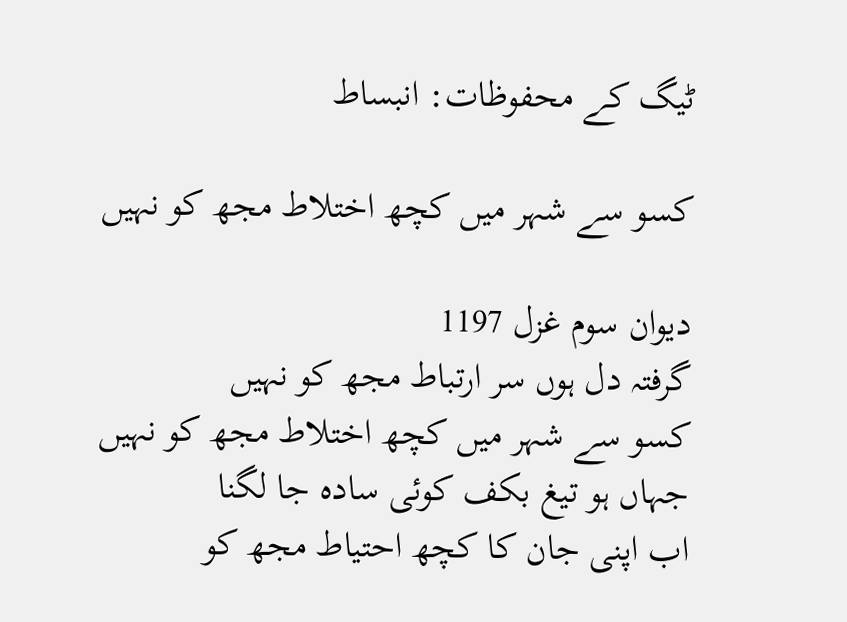ٹیگ کے محفوظات: انبساط

کسو سے شہر میں کچھ اختلاط مجھ کو نہیں

دیوان سوم غزل 1197
گرفتہ دل ہوں سر ارتباط مجھ کو نہیں
کسو سے شہر میں کچھ اختلاط مجھ کو نہیں
جہاں ہو تیغ بکف کوئی سادہ جا لگنا
اب اپنی جان کا کچھ احتیاط مجھ کو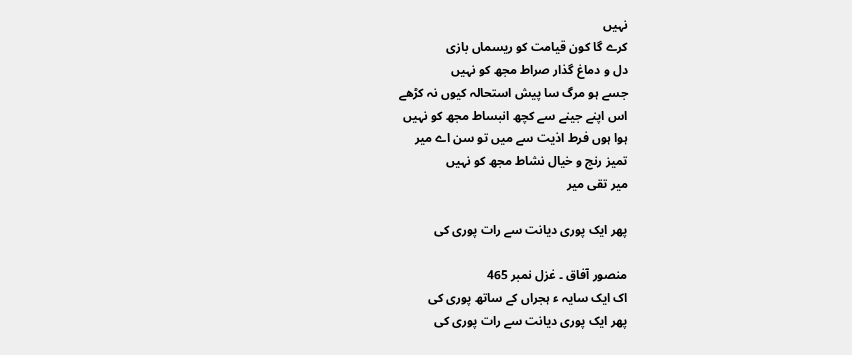نہیں
کرے گا کون قیامت کو ریسماں بازی
دل و دماغ گذار صراط مجھ کو نہیں
جسے ہو مرگ سا پیش استحالہ کیوں نہ کڑھے
اس اپنے جینے سے کچھ انبساط مجھ کو نہیں
ہوا ہوں فرط اذیت سے میں تو سن اے میر
تمیز رنج و خیال نشاط مجھ کو نہیں
میر تقی میر

پھر ایک پوری دیانت سے رات پوری کی

منصور آفاق ۔ غزل نمبر 465
اک ایک سایہ ء ہجراں کے ساتھ پوری کی
پھر ایک پوری دیانت سے رات پوری کی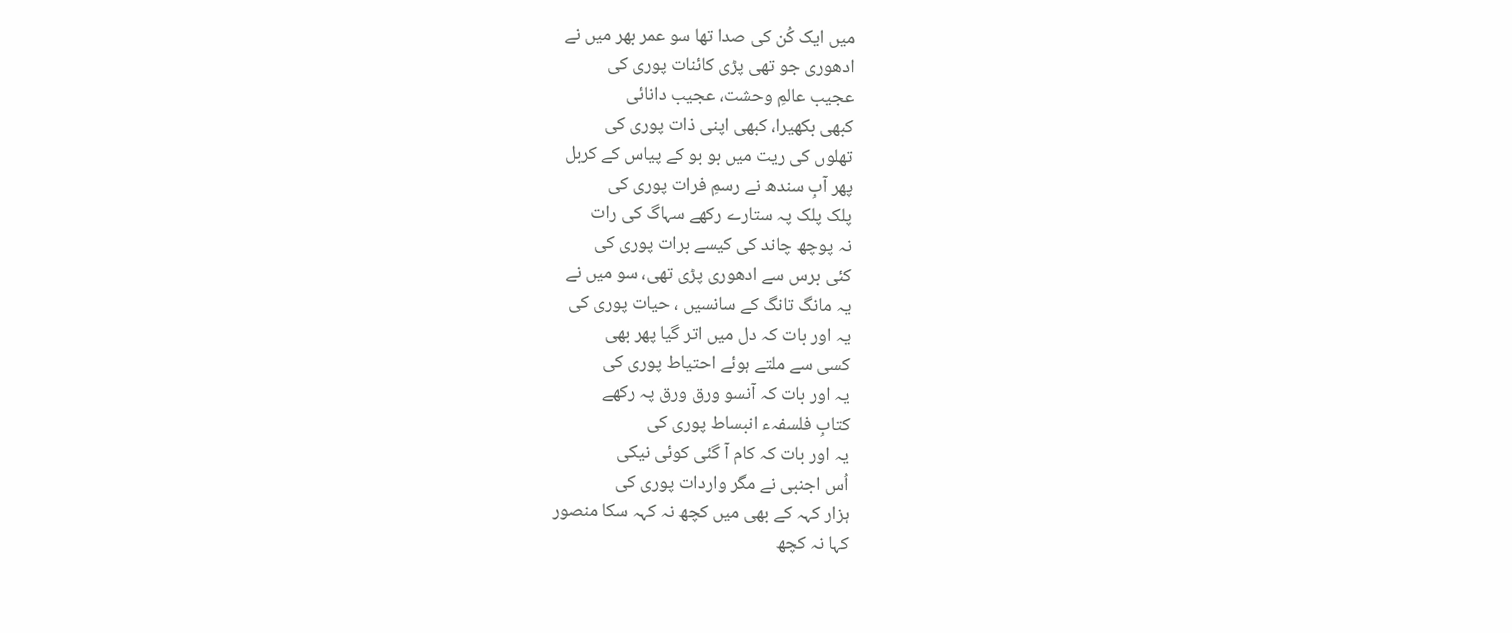میں ایک کُن کی صدا تھا سو عمر بھر میں نے
ادھوری جو تھی پڑی کائنات پوری کی
عجیب عالمِ وحشت، عجیب دانائی
کبھی بکھیرا، کبھی اپنی ذات پوری کی
تھلوں کی ریت میں بو بو کے پیاس کے کربل
پھر آبِ سندھ نے رسمِ فرات پوری کی
پلک پلک پہ ستارے رکھے سہاگ کی رات
نہ پوچھ چاند کی کیسے برات پوری کی
کئی برس سے ادھوری پڑی تھی، سو میں نے
یہ مانگ تانگ کے سانسیں ، حیات پوری کی
یہ اور بات کہ دل میں اتر گیا پھر بھی
کسی سے ملتے ہوئے احتیاط پوری کی
یہ اور بات کہ آنسو ورق ورق پہ رکھے
کتابِ فلسفہء انبساط پوری کی
یہ اور بات کہ کام آ گئی کوئی نیکی
اُس اجنبی نے مگر واردات پوری کی
ہزار کہہ کے بھی میں کچھ نہ کہہ سکا منصور
کہا نہ کچھ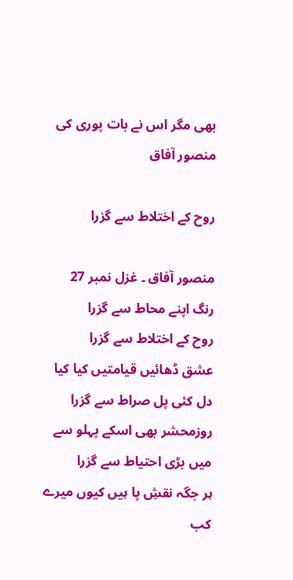بھی مگر اس نے بات پوری کی
منصور آفاق

روح کے اختلاط سے گزرا

منصور آفاق ۔ غزل نمبر 27
رنگ اپنے محاط سے گزرا
روح کے اختلاط سے گزرا
عشق ڈھائیں قیامتیں کیا کیا
دل کئی پل صراط سے گزرا
روزمحشر بھی اسکے پہلو سے
میں بڑی احتیاط سے گزرا
ہر جگہ نقشِ پا ہیں کیوں میرے
کب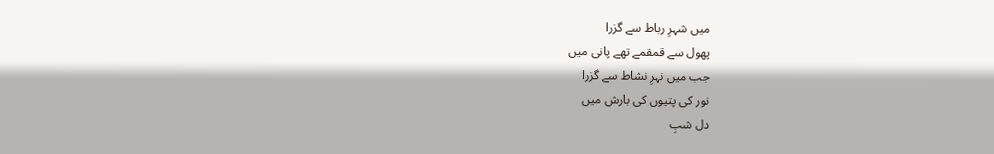میں شہرِ رباط سے گزرا
پھول سے قمقمے تھے پانی میں
جب میں نہرِ نشاط سے گزرا
نور کی پتیوں کی بارش میں
دل شبِ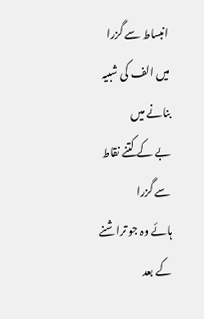انبساط سے گزرا
میں الف کی شبیہ بنانے میں
بے کے کتنے نقاط سے گزرا
ہائے وہ جو تراشنے کے بعد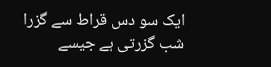ایک سو دس قراط سے گزرا
شب گزرتی ہے جیسے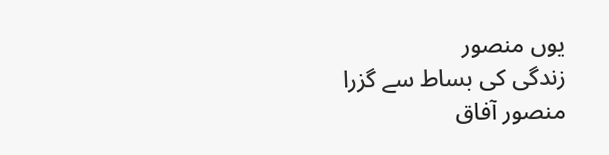یوں منصور
زندگی کی بساط سے گزرا
منصور آفاق